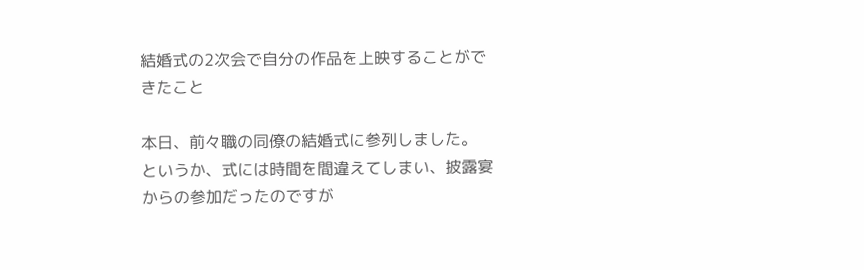結婚式の2次会で自分の作品を上映することができたこと

本日、前々職の同僚の結婚式に参列しました。
というか、式には時間を間違えてしまい、披露宴からの参加だったのですが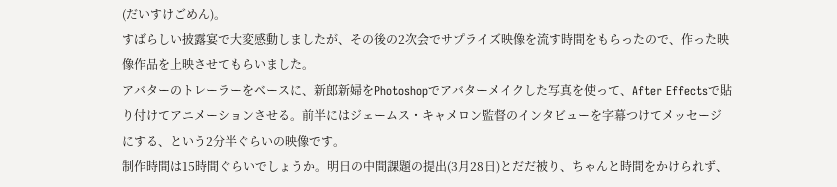(だいすけごめん)。
すばらしい披露宴で大変感動しましたが、その後の2次会でサプライズ映像を流す時間をもらったので、作った映像作品を上映させてもらいました。
アバターのトレーラーをベースに、新郎新婦をPhotoshopでアバターメイクした写真を使って、After Effectsで貼り付けてアニメーションさせる。前半にはジェームス・キャメロン監督のインタビューを字幕つけてメッセージにする、という2分半ぐらいの映像です。
制作時間は15時間ぐらいでしょうか。明日の中間課題の提出(3月28日)とだだ被り、ちゃんと時間をかけられず、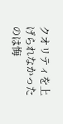クオリティを上げられなかったのは悔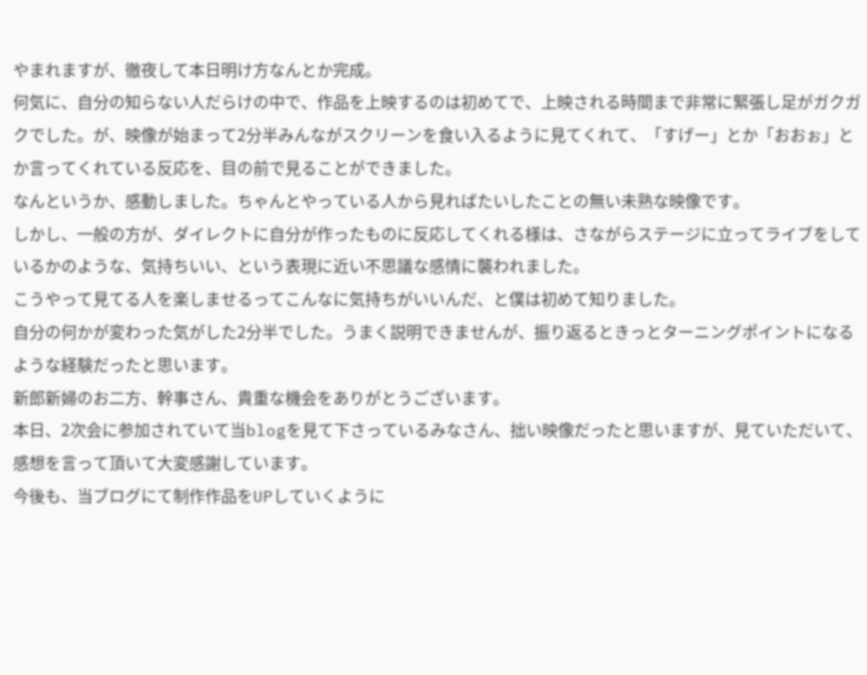やまれますが、徹夜して本日明け方なんとか完成。
何気に、自分の知らない人だらけの中で、作品を上映するのは初めてで、上映される時間まで非常に緊張し足がガクガクでした。が、映像が始まって2分半みんながスクリーンを食い入るように見てくれて、「すげー」とか「おおぉ」とか言ってくれている反応を、目の前で見ることができました。
なんというか、感動しました。ちゃんとやっている人から見ればたいしたことの無い未熟な映像です。
しかし、一般の方が、ダイレクトに自分が作ったものに反応してくれる様は、さながらステージに立ってライブをしているかのような、気持ちいい、という表現に近い不思議な感情に襲われました。
こうやって見てる人を楽しませるってこんなに気持ちがいいんだ、と僕は初めて知りました。
自分の何かが変わった気がした2分半でした。うまく説明できませんが、振り返るときっとターニングポイントになるような経験だったと思います。
新郎新婦のお二方、幹事さん、貴重な機会をありがとうございます。
本日、2次会に参加されていて当blogを見て下さっているみなさん、拙い映像だったと思いますが、見ていただいて、感想を言って頂いて大変感謝しています。
今後も、当ブログにて制作作品をUPしていくように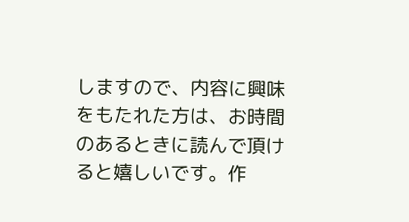しますので、内容に興味をもたれた方は、お時間のあるときに読んで頂けると嬉しいです。作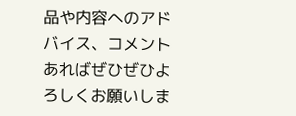品や内容へのアドバイス、コメントあればぜひぜひよろしくお願いしま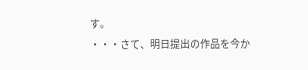す。
・・・さて、明日提出の作品を今か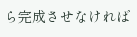ら完成させなければ